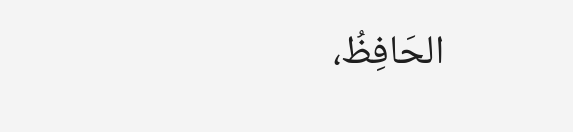الحَافِظُ،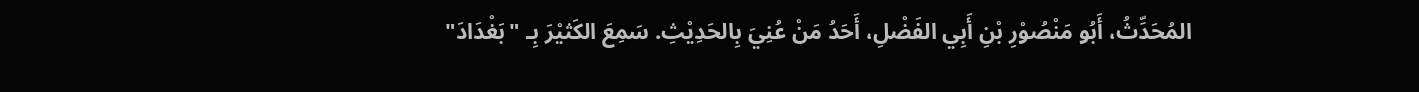المُحَدِّثُ، أَبُو مَنْصُوْرِ بْنِ أَبِي الفَضْلِ، أَحَدُ مَنْ عُنِيَ بِالحَدِيْثِ. سَمِعَ الكَثيْرَ بِـ "بَغْدَادَ"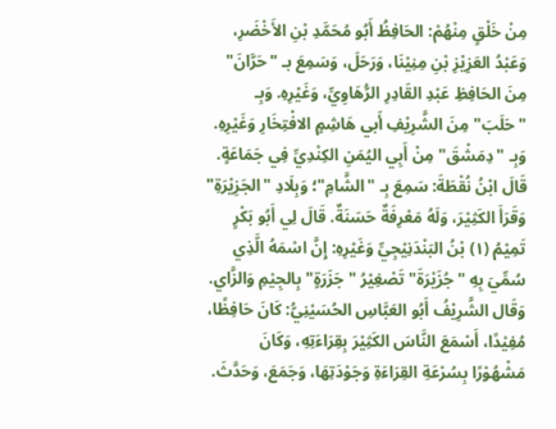مِنْ خَلْقٍ مِنْهُمْ: الحَافِظُ أَبُو مُحَمَّدِ بْنِ الأَخْضَرِ، وَعَبْدُ العَزِيْزِ بْنِ مِنِيْنَا، وَرَحَلَ، وَسَمِعَ بـ "حَرَّانَ" مِنَ الحَافِظِ عَبْدِ القَادِرِ الرُّهَاوِيِّ، وَغَيْرِهِ. وَبِـ "حَلَبَ" مِنَ الشَّرِيْفِ أَبي هَاشِمٍ الافْتِخَارِ وَغَيْرِهِ. وَبِـ "دِمَشْقَ" مِنْ أَبِي اليُمَنِ الكِنْدِيِّ فِي جَمَاعَةٍ. قَالَ ابْنُ نُقْطَةَ: سَمِعَ بِـ "الشَّامِ"؛ وَبِلَادِ "الجَزِيْرَةِ" وَقَرَأَ الكَثِيْرَ، وَلَهُ مَعْرِفَةٌ حَسَنَةٌ. قَالَ لِي أَبُو بَكْرٍ تَمِيْمُ (١) بْنُ البَنْدَنِيْجِيِّ وَغَيْرِهِ: إِنَّ اسْمَهُ الَّذِي سُمِّيَ بِهِ "جُزَيْرَةَ" تَصْغِيْرُ "جَزَرَةٍ" بِالجِيْمِ وَالزَّاي.
وَقَال الشَّرِيْفُ أَبُو العَبَّاسِ الحُسَيْنِيُّ: كَانَ حَافِظًا، مُفِيْدًا، أَسْمَعَ النَّاسَ الكَثِيْرَ بِقِرَاءَتِهِ، وَكَانَ مَشْهُوْرًا بِسُرْعَةِ القِرَاءَةِ وَجَوْدَتِهَا، وَجَمَعَ، وَحَدَّثَ.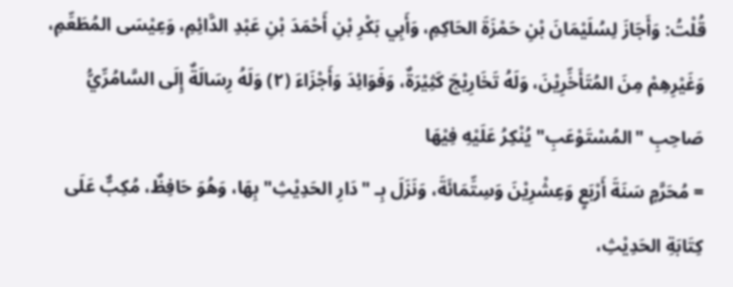قُلْتُ: وَأَجَازَ لِسُلَيْمَانَ بْنِ حَمْزَةَ الحَاكِمِ، وَأَبِي بَكْرِ بْنِ أَحْمَدَ بْنِ عَبْدِ الدَّائِمِ، وَعِيْسَى المُطَعِّمِ، وَغَيْرِهِمْ مِنَ المُتَأَخِّرِيْنَ، وَلَهُ تَخَارِيْجَ كَثِيْرَةٌ، وَفَوَائِدَ وَأَجْزَاءَ (٢) وَلَهُ رِسَالَةٌ إِلَى السَّامُرِّيُّ صَاحِبِ "المُسْتَوْعَبِ" يُنْكِرُ عَلَيْهِ فِيْهَا
= مُحَرَّمٍ سَنَةَ أَرْبَعٍ وَعِشْرِيْنَ وَسِتِّمَائَةَ، وَنَزَلَ بِـ "دَارِ الحَدِيْثِ" بِهَا، وَهُوَ حَافِظٌ، مُكِبٌّ عَلَى كِتَابَةِ الحَدِيْثِ،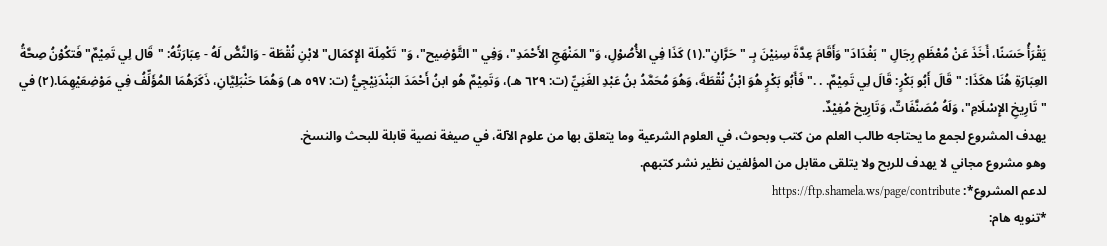يَقْرَأُ حَسَنًا، أَخَذَ عَنْ مُعْظَمِ رِجَالِ "بَغْدَادَ" وَأَقَامَ عِدَّةَ سِنِيْنَ بِـ "حَرَّانِ".(١) كَذَا فِي الأُصُوْلِ، وَ"المَنْهَجِ الأَحْمَدِ"، وَفِي "التَّوْضِيح"، وَ"تَكْمِلَة الإِكمَال" لابْنِ نُقْطَة - وَالنَّصُّ لَهُ - عِبَارَتُهُ: "قَال لِي تَمِيْمٌ" فَتكُوْنُ صِحَّةُ العِبَارَةِ هُنَا هكَذَا: "قَالَ أَبُو بَكْرٍ: قَالَ لِي تَمِيْمٌ. . ." فَأَبُو بَكْرٍ هُوَ ابْنُ نُقْطَةَ، وَهُوَ مُحَمَّدُ بنُ عَبْدِ الغَنِيِّ (ت: ٦٢٩ هـ)، وَتَمِيْمٌ هُو ابنُ أَحْمَدَ البَنْدَنِيْجِيُّ (ت: ٥٩٧ هـ) وَهُمَا حَنْبَلِيَّانِ، ذَكَرَهُمَا المُؤَلِّفُ فِي مَوْضِعَيْهِمَا.(٢) في "تَارِيخِ الإِسْلَامِ"، وَلَهُ مُصَنَّفَاتٌ، وَتَارِيخ مُفِيْدٌ.
يهدف المشروع لجمع ما يحتاجه طالب العلم من كتب وبحوث، في العلوم الشرعية وما يتعلق بها من علوم الآلة، في صيغة نصية قابلة للبحث والنسخ.
وهو مشروع مجاني لا يهدف للربح ولا يتلقى مقابل من المؤلفين نظير نشر كتبهم.
لدعم المشروع*: https://ftp.shamela.ws/page/contribute
*تنويه هام: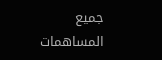جميع المساهمات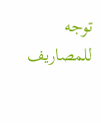توجه للمصاريف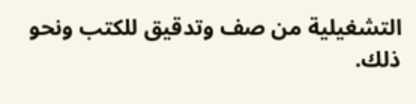التشغيلية من صف وتدقيق للكتب ونحو ذلك.